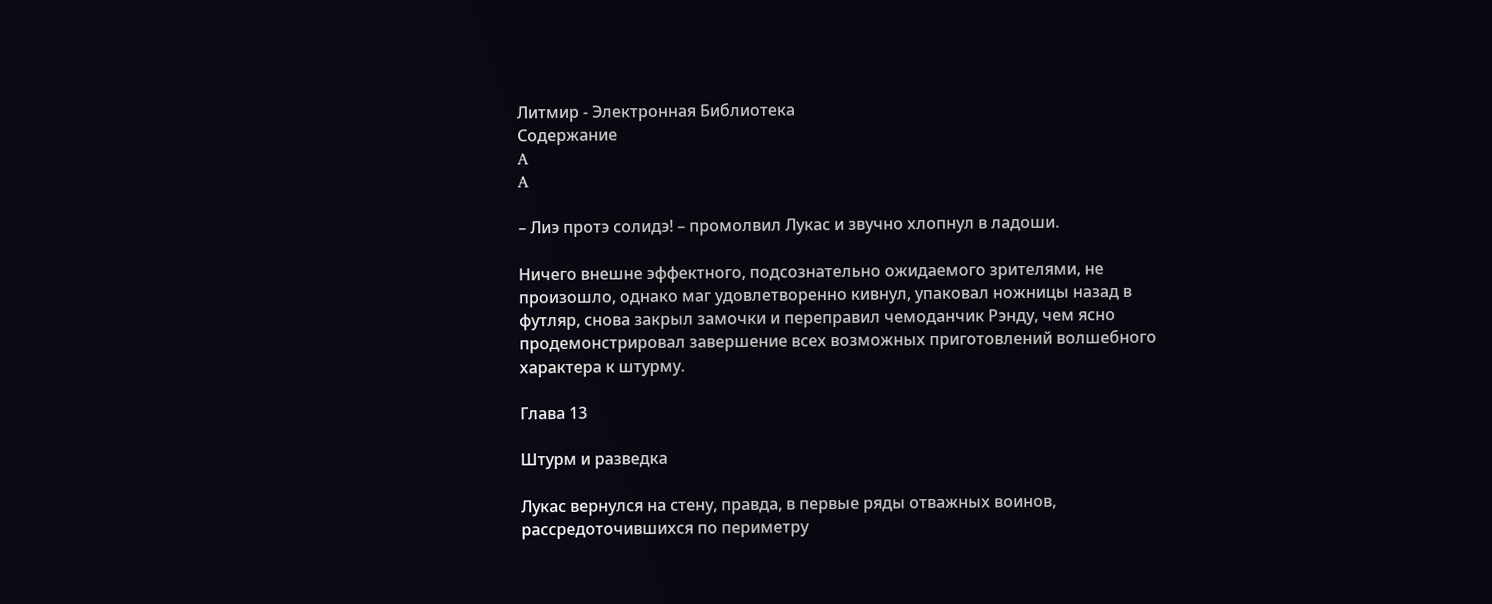Литмир - Электронная Библиотека
Содержание
A
A

– Лиэ протэ солидэ! – промолвил Лукас и звучно хлопнул в ладоши.

Ничего внешне эффектного, подсознательно ожидаемого зрителями, не произошло, однако маг удовлетворенно кивнул, упаковал ножницы назад в футляр, снова закрыл замочки и переправил чемоданчик Рэнду, чем ясно продемонстрировал завершение всех возможных приготовлений волшебного характера к штурму.

Глава 13

Штурм и разведка

Лукас вернулся на стену, правда, в первые ряды отважных воинов, рассредоточившихся по периметру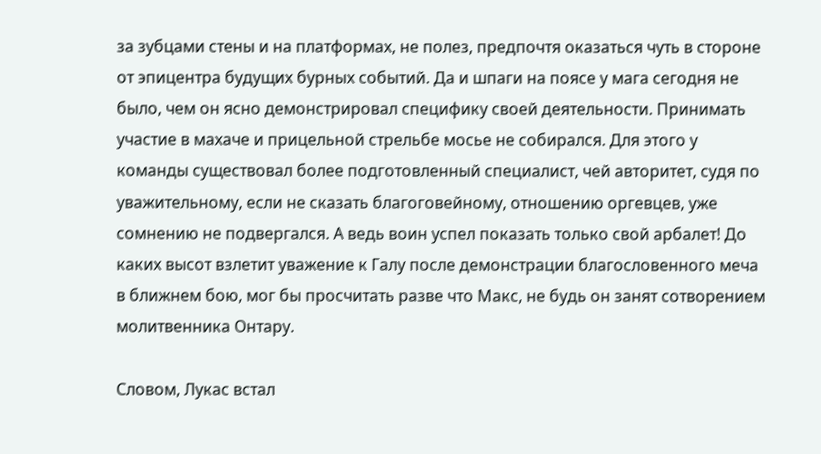за зубцами стены и на платформах, не полез, предпочтя оказаться чуть в стороне от эпицентра будущих бурных событий. Да и шпаги на поясе у мага сегодня не было, чем он ясно демонстрировал специфику своей деятельности. Принимать участие в махаче и прицельной стрельбе мосье не собирался. Для этого у команды существовал более подготовленный специалист, чей авторитет, судя по уважительному, если не сказать благоговейному, отношению оргевцев, уже сомнению не подвергался. А ведь воин успел показать только свой арбалет! До каких высот взлетит уважение к Галу после демонстрации благословенного меча в ближнем бою, мог бы просчитать разве что Макс, не будь он занят сотворением молитвенника Онтару.

Словом, Лукас встал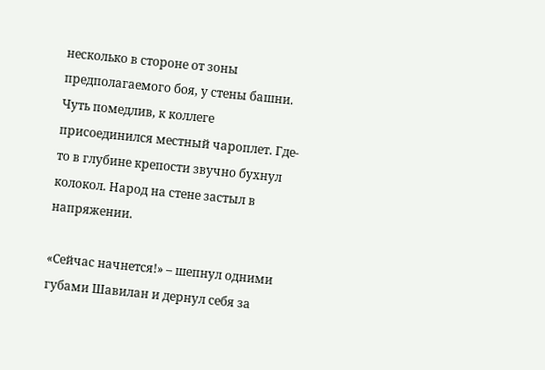несколько в стороне от зоны предполагаемого боя, у стены башни. Чуть помедлив, к коллеге присоединился местный чароплет. Где-то в глубине крепости звучно бухнул колокол. Народ на стене застыл в напряжении.

«Сейчас начнется!» – шепнул одними губами Шавилан и дернул себя за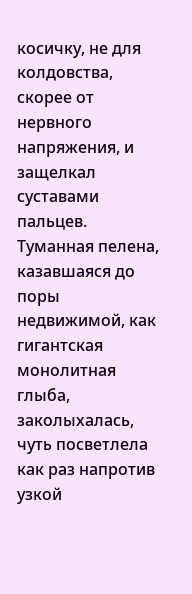косичку, не для колдовства, скорее от нервного напряжения, и защелкал суставами пальцев. Туманная пелена, казавшаяся до поры недвижимой, как гигантская монолитная глыба, заколыхалась, чуть посветлела как раз напротив узкой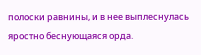полоски равнины, и в нее выплеснулась яростно беснующаяся орда.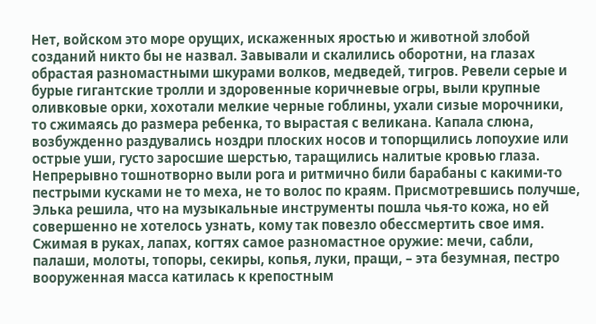Нет, войском это море орущих, искаженных яростью и животной злобой созданий никто бы не назвал. Завывали и скалились оборотни, на глазах обрастая разномастными шкурами волков, медведей, тигров. Ревели серые и бурые гигантские тролли и здоровенные коричневые огры, выли крупные оливковые орки, хохотали мелкие черные гоблины, ухали сизые морочники, то сжимаясь до размера ребенка, то вырастая с великана. Капала слюна, возбужденно раздувались ноздри плоских носов и топорщились лопоухие или острые уши, густо заросшие шерстью, таращились налитые кровью глаза. Непрерывно тошнотворно выли рога и ритмично били барабаны с какими-то пестрыми кусками не то меха, не то волос по краям. Присмотревшись получше, Элька решила, что на музыкальные инструменты пошла чья-то кожа, но ей совершенно не хотелось узнать, кому так повезло обессмертить свое имя. Сжимая в руках, лапах, когтях самое разномастное оружие: мечи, сабли, палаши, молоты, топоры, секиры, копья, луки, пращи, – эта безумная, пестро вооруженная масса катилась к крепостным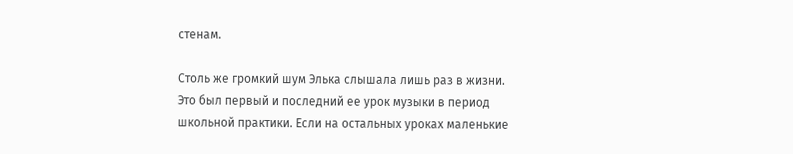стенам.

Столь же громкий шум Элька слышала лишь раз в жизни. Это был первый и последний ее урок музыки в период школьной практики. Если на остальных уроках маленькие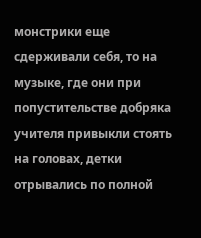монстрики еще сдерживали себя, то на музыке, где они при попустительстве добряка учителя привыкли стоять на головах, детки отрывались по полной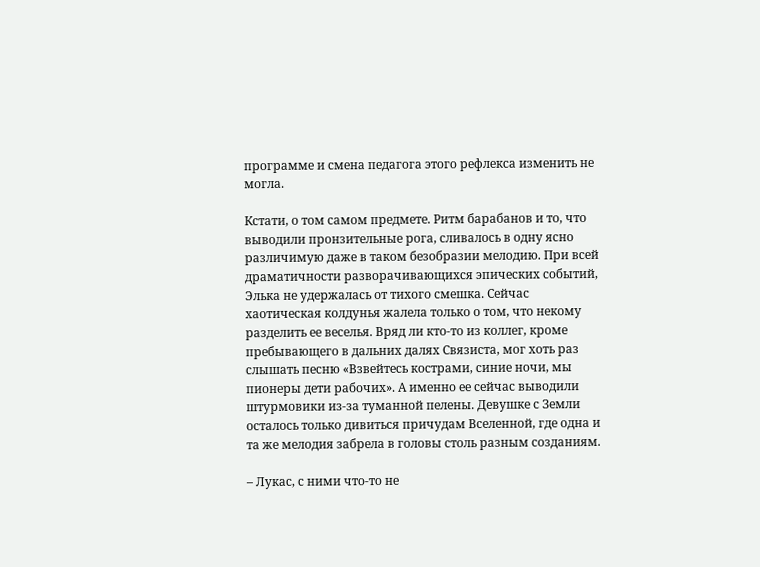программе и смена педагога этого рефлекса изменить не могла.

Кстати, о том самом предмете. Ритм барабанов и то, что выводили пронзительные рога, сливалось в одну ясно различимую даже в таком безобразии мелодию. При всей драматичности разворачивающихся эпических событий, Элька не удержалась от тихого смешка. Сейчас хаотическая колдунья жалела только о том, что некому разделить ее веселья. Вряд ли кто-то из коллег, кроме пребывающего в дальних далях Связиста, мог хоть раз слышать песню «Взвейтесь кострами, синие ночи, мы пионеры дети рабочих». А именно ее сейчас выводили штурмовики из-за туманной пелены. Девушке с Земли осталось только дивиться причудам Вселенной, где одна и та же мелодия забрела в головы столь разным созданиям.

– Лукас, с ними что-то не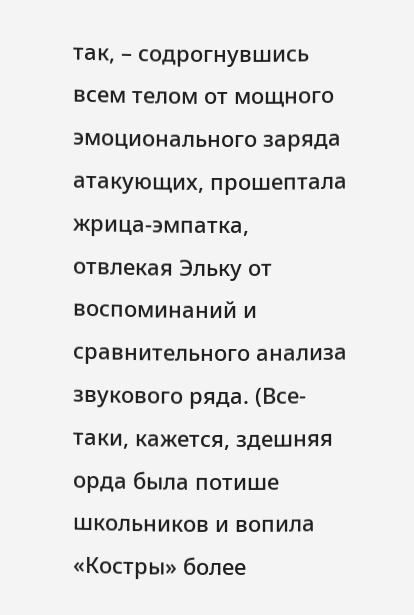так, – содрогнувшись всем телом от мощного эмоционального заряда атакующих, прошептала жрица-эмпатка, отвлекая Эльку от воспоминаний и сравнительного анализа звукового ряда. (Все-таки, кажется, здешняя орда была потише школьников и вопила «Костры» более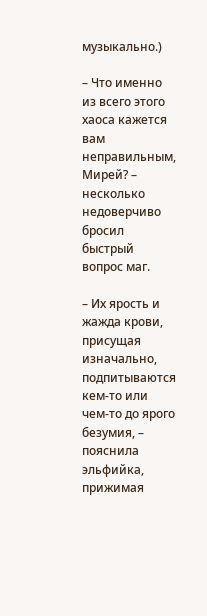музыкально.)

– Что именно из всего этого хаоса кажется вам неправильным, Мирей? – несколько недоверчиво бросил быстрый вопрос маг.

– Их ярость и жажда крови, присущая изначально, подпитываются кем-то или чем-то до ярого безумия, – пояснила эльфийка, прижимая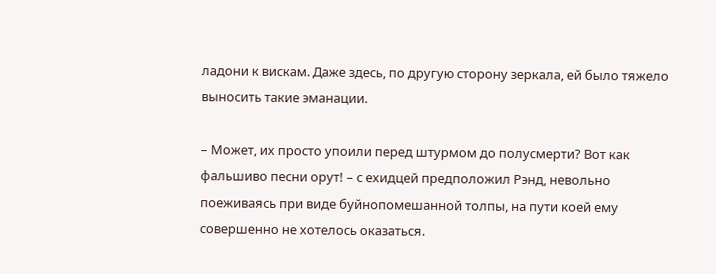ладони к вискам. Даже здесь, по другую сторону зеркала, ей было тяжело выносить такие эманации.

– Может, их просто упоили перед штурмом до полусмерти? Вот как фальшиво песни орут! – с ехидцей предположил Рэнд, невольно поеживаясь при виде буйнопомешанной толпы, на пути коей ему совершенно не хотелось оказаться.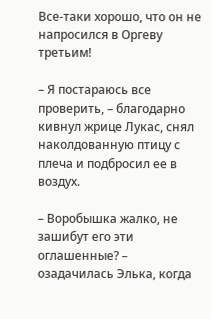Все-таки хорошо, что он не напросился в Оргеву третьим!

– Я постараюсь все проверить, – благодарно кивнул жрице Лукас, снял наколдованную птицу с плеча и подбросил ее в воздух.

– Воробышка жалко, не зашибут его эти оглашенные? – озадачилась Элька, когда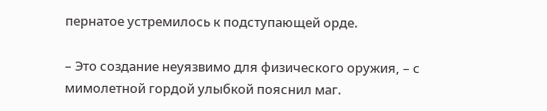пернатое устремилось к подступающей орде.

– Это создание неуязвимо для физического оружия, – с мимолетной гордой улыбкой пояснил маг.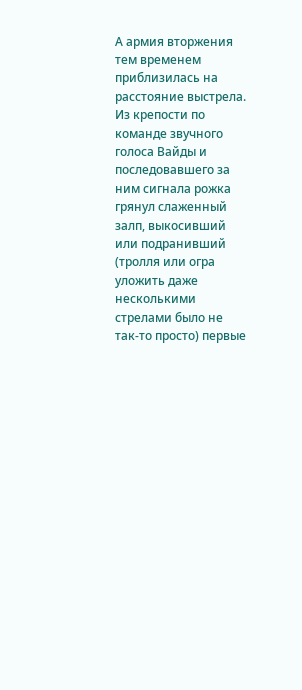А армия вторжения тем временем приблизилась на расстояние выстрела. Из крепости по команде звучного голоса Вайды и последовавшего за ним сигнала рожка грянул слаженный залп, выкосивший или подранивший (тролля или огра уложить даже несколькими стрелами было не так-то просто) первые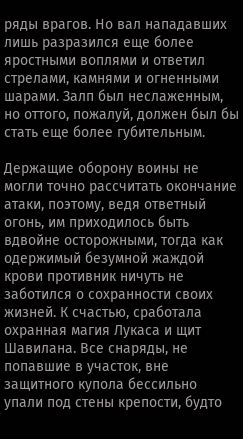ряды врагов. Но вал нападавших лишь разразился еще более яростными воплями и ответил стрелами, камнями и огненными шарами. Залп был неслаженным, но оттого, пожалуй, должен был бы стать еще более губительным.

Держащие оборону воины не могли точно рассчитать окончание атаки, поэтому, ведя ответный огонь, им приходилось быть вдвойне осторожными, тогда как одержимый безумной жаждой крови противник ничуть не заботился о сохранности своих жизней. К счастью, сработала охранная магия Лукаса и щит Шавилана. Все снаряды, не попавшие в участок, вне защитного купола бессильно упали под стены крепости, будто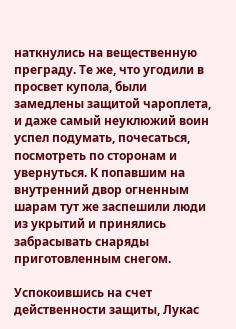наткнулись на вещественную преграду. Те же, что угодили в просвет купола, были замедлены защитой чароплета, и даже самый неуклюжий воин успел подумать, почесаться, посмотреть по сторонам и увернуться. К попавшим на внутренний двор огненным шарам тут же заспешили люди из укрытий и принялись забрасывать снаряды приготовленным снегом.

Успокоившись на счет действенности защиты, Лукас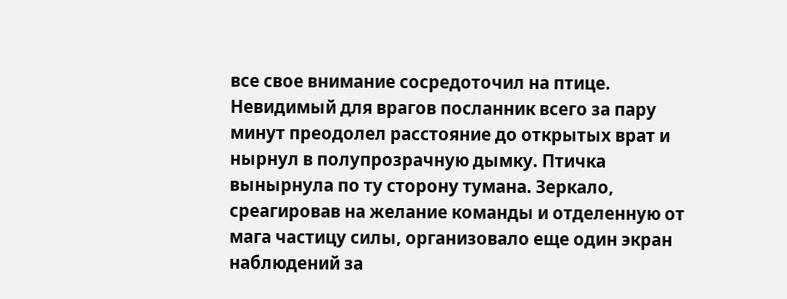все свое внимание сосредоточил на птице. Невидимый для врагов посланник всего за пару минут преодолел расстояние до открытых врат и нырнул в полупрозрачную дымку. Птичка вынырнула по ту сторону тумана. Зеркало, среагировав на желание команды и отделенную от мага частицу силы, организовало еще один экран наблюдений за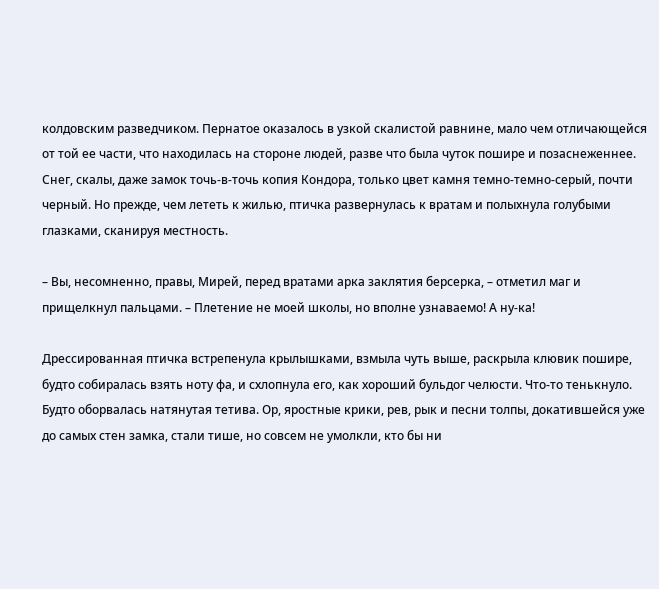колдовским разведчиком. Пернатое оказалось в узкой скалистой равнине, мало чем отличающейся от той ее части, что находилась на стороне людей, разве что была чуток пошире и позаснеженнее. Снег, скалы, даже замок точь-в-точь копия Кондора, только цвет камня темно-темно-серый, почти черный. Но прежде, чем лететь к жилью, птичка развернулась к вратам и полыхнула голубыми глазками, сканируя местность.

– Вы, несомненно, правы, Мирей, перед вратами арка заклятия берсерка, – отметил маг и прищелкнул пальцами. – Плетение не моей школы, но вполне узнаваемо! А ну-ка!

Дрессированная птичка встрепенула крылышками, взмыла чуть выше, раскрыла клювик пошире, будто собиралась взять ноту фа, и схлопнула его, как хороший бульдог челюсти. Что-то тенькнуло. Будто оборвалась натянутая тетива. Ор, яростные крики, рев, рык и песни толпы, докатившейся уже до самых стен замка, стали тише, но совсем не умолкли, кто бы ни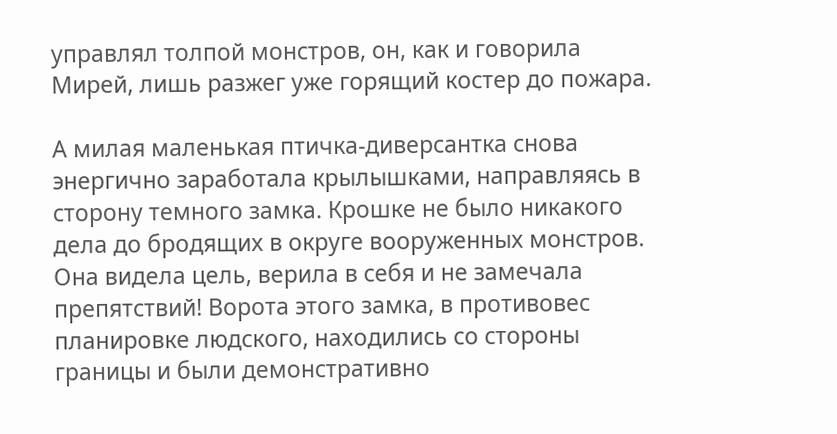управлял толпой монстров, он, как и говорила Мирей, лишь разжег уже горящий костер до пожара.

А милая маленькая птичка-диверсантка снова энергично заработала крылышками, направляясь в сторону темного замка. Крошке не было никакого дела до бродящих в округе вооруженных монстров. Она видела цель, верила в себя и не замечала препятствий! Ворота этого замка, в противовес планировке людского, находились со стороны границы и были демонстративно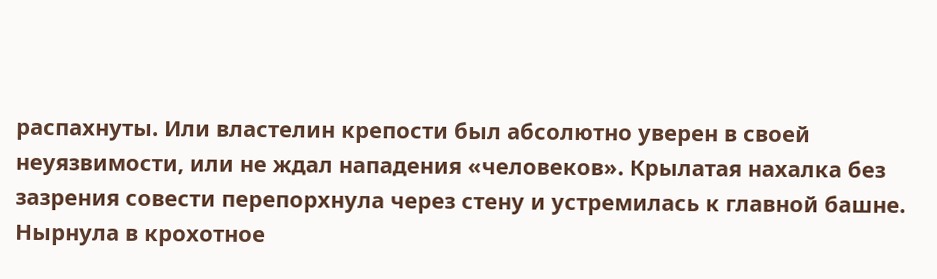распахнуты. Или властелин крепости был абсолютно уверен в своей неуязвимости, или не ждал нападения «человеков». Крылатая нахалка без зазрения совести перепорхнула через стену и устремилась к главной башне. Нырнула в крохотное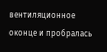вентиляционное оконце и пробралась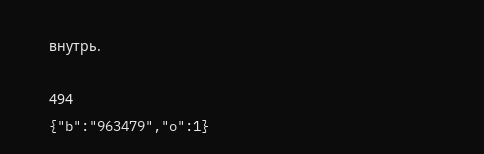внутрь.

494
{"b":"963479","o":1}